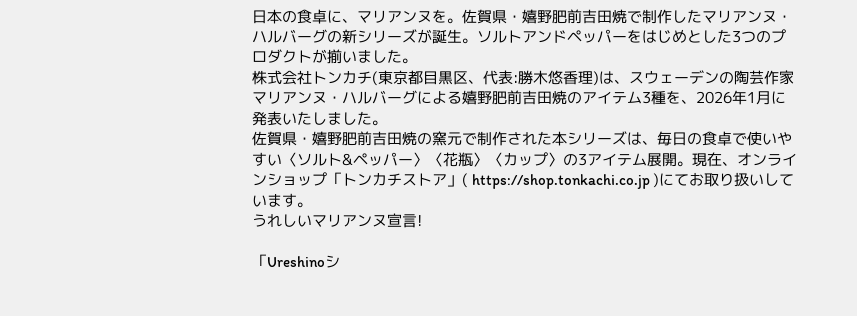日本の食卓に、マリアンヌを。佐賀県・嬉野肥前吉田焼で制作したマリアンヌ・ハルバーグの新シリーズが誕生。ソルトアンドペッパーをはじめとした3つのプロダクトが揃いました。
株式会社トンカチ(東京都目黒区、代表:勝木悠香理)は、スウェーデンの陶芸作家マリアンヌ・ハルバーグによる嬉野肥前吉田焼のアイテム3種を、2026年1月に発表いたしました。
佐賀県・嬉野肥前吉田焼の窯元で制作された本シリーズは、毎日の食卓で使いやすい〈ソルト&ペッパー〉〈花瓶〉〈カップ〉の3アイテム展開。現在、オンラインショップ「トンカチストア」( https://shop.tonkachi.co.jp )にてお取り扱いしています。
うれしいマリアンヌ宣言!

「Ureshinoシ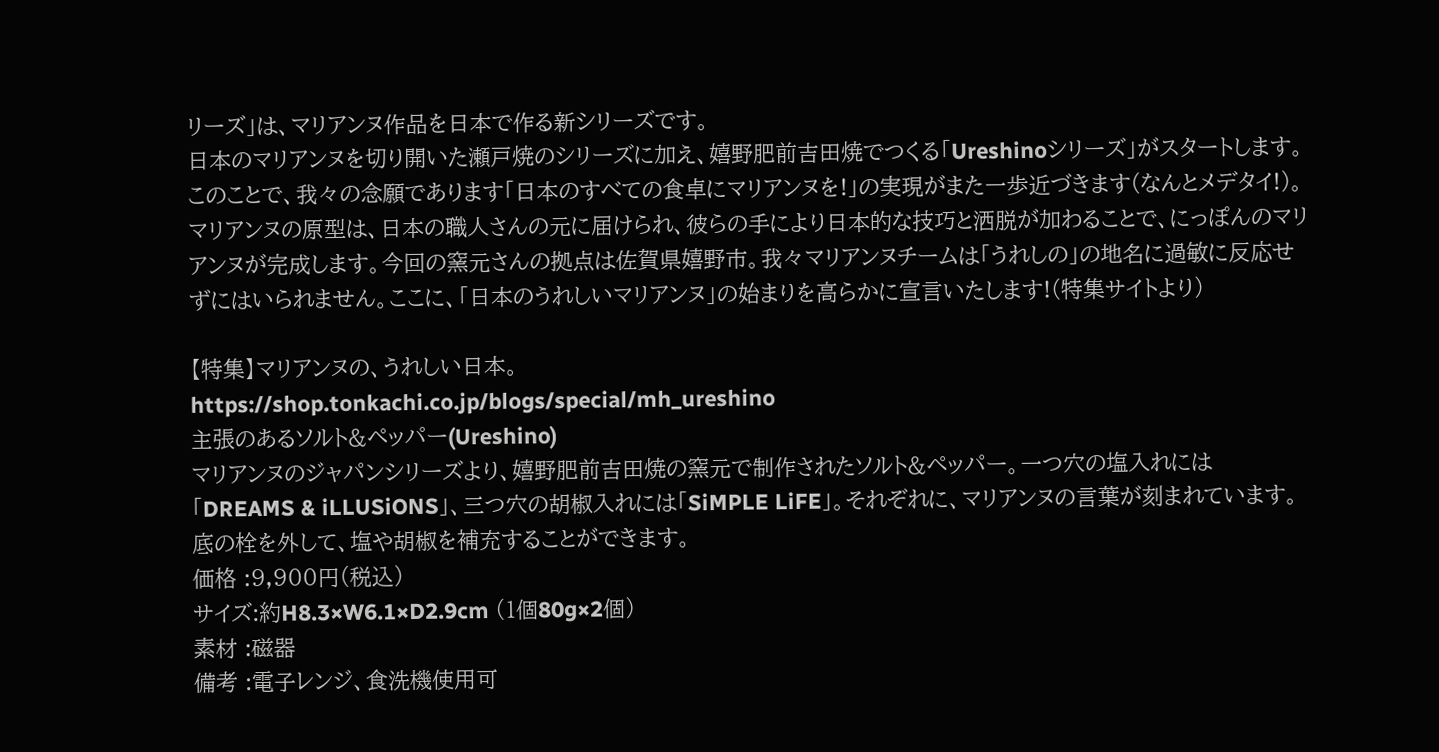リーズ」は、マリアンヌ作品を日本で作る新シリーズです。
日本のマリアンヌを切り開いた瀬戸焼のシリーズに加え、嬉野肥前吉田焼でつくる「Ureshinoシリーズ」がスタートします。このことで、我々の念願であります「日本のすべての食卓にマリアンヌを!」の実現がまた一歩近づきます(なんとメデタイ!)。
マリアンヌの原型は、日本の職人さんの元に届けられ、彼らの手により日本的な技巧と洒脱が加わることで、にっぽんのマリアンヌが完成します。今回の窯元さんの拠点は佐賀県嬉野市。我々マリアンヌチームは「うれしの」の地名に過敏に反応せずにはいられません。ここに、「日本のうれしいマリアンヌ」の始まりを高らかに宣言いたします!(特集サイトより)

【特集】マリアンヌの、うれしい日本。
https://shop.tonkachi.co.jp/blogs/special/mh_ureshino
主張のあるソルト&ペッパー(Ureshino)
マリアンヌのジャパンシリーズより、嬉野肥前吉田焼の窯元で制作されたソルト&ペッパー。一つ穴の塩入れには「DREAMS & iLLUSiONS」、三つ穴の胡椒入れには「SiMPLE LiFE」。それぞれに、マリアンヌの言葉が刻まれています。底の栓を外して、塩や胡椒を補充することができます。
価格 :9,900円(税込)
サイズ:約H8.3×W6.1×D2.9cm (1個80g×2個)
素材 :磁器
備考 :電子レンジ、食洗機使用可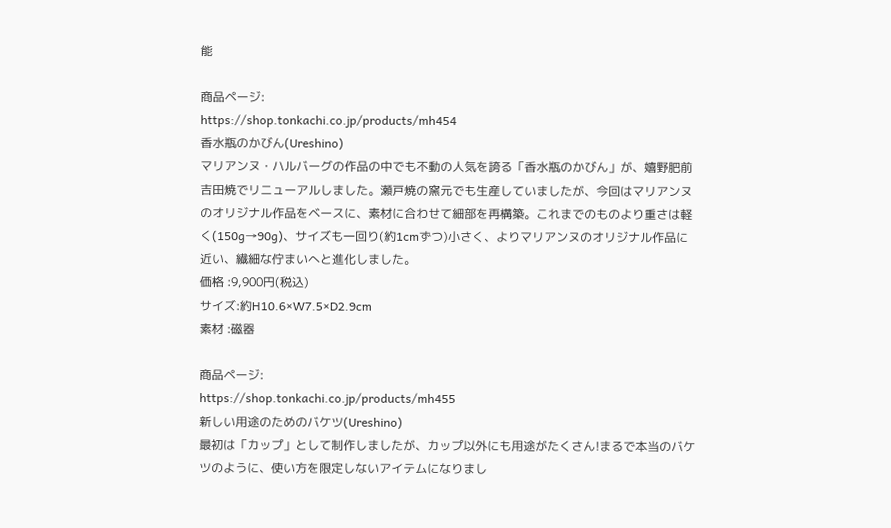能

商品ページ:
https://shop.tonkachi.co.jp/products/mh454
香水瓶のかびん(Ureshino)
マリアンヌ・ハルバーグの作品の中でも不動の人気を誇る「香水瓶のかびん」が、嬉野肥前吉田焼でリニューアルしました。瀬戸焼の窯元でも生産していましたが、今回はマリアンヌのオリジナル作品をベースに、素材に合わせて細部を再構築。これまでのものより重さは軽く(150g→90g)、サイズも一回り(約1cmずつ)小さく、よりマリアンヌのオリジナル作品に近い、繊細な佇まいへと進化しました。
価格 :9,900円(税込)
サイズ:約H10.6×W7.5×D2.9cm
素材 :磁器

商品ページ:
https://shop.tonkachi.co.jp/products/mh455
新しい用途のためのバケツ(Ureshino)
最初は「カップ」として制作しましたが、カップ以外にも用途がたくさん!まるで本当のバケツのように、使い方を限定しないアイテムになりまし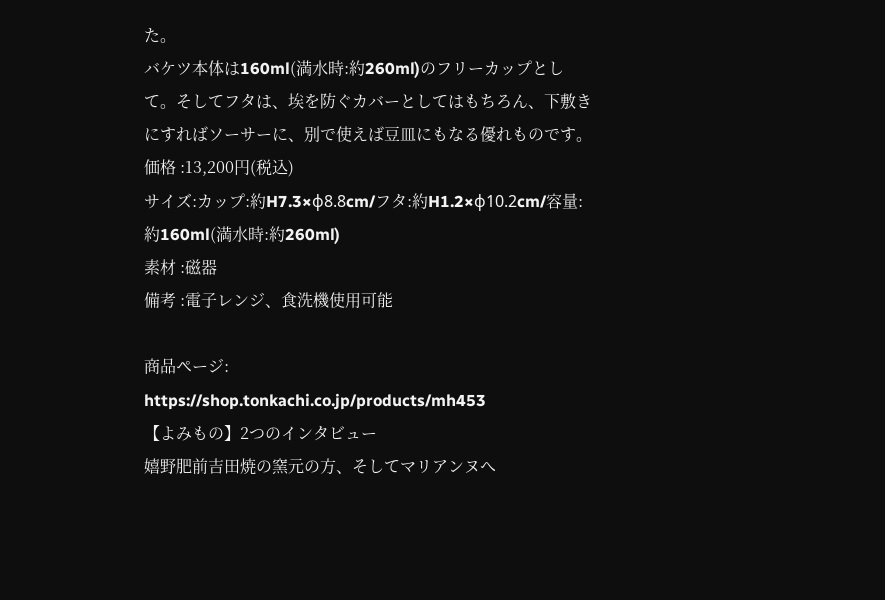た。
バケツ本体は160ml(満水時:約260ml)のフリーカップとして。そしてフタは、埃を防ぐカバーとしてはもちろん、下敷きにすればソーサーに、別で使えば豆皿にもなる優れものです。
価格 :13,200円(税込)
サイズ:カップ:約H7.3×φ8.8cm/フタ:約H1.2×φ10.2cm/容量:約160ml(満水時:約260ml)
素材 :磁器
備考 :電子レンジ、食洗機使用可能

商品ページ:
https://shop.tonkachi.co.jp/products/mh453
【よみもの】2つのインタビュー
嬉野肥前吉田焼の窯元の方、そしてマリアンヌへ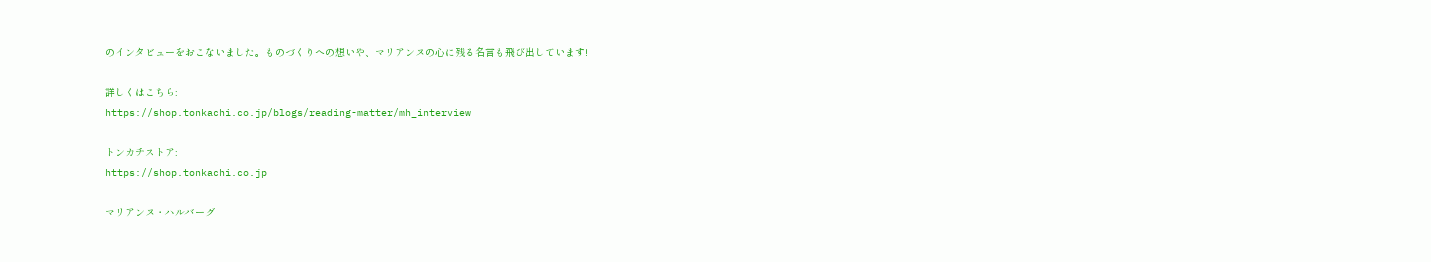のインタビューをおこないました。ものづくりへの想いや、マリアンヌの心に残る名言も飛び出しています!

詳しくはこちら:
https://shop.tonkachi.co.jp/blogs/reading-matter/mh_interview

トンカチストア:
https://shop.tonkachi.co.jp

マリアンヌ・ハルバーグ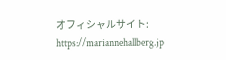オフィシャルサイト:
https://mariannehallberg.jp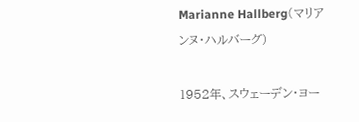Marianne Hallberg(マリアンヌ・ハルバーグ)

1952年、スウェーデン・ヨー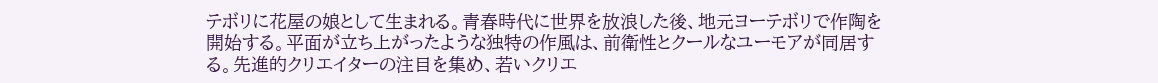テボリに花屋の娘として生まれる。青春時代に世界を放浪した後、地元ヨーテボリで作陶を開始する。平面が立ち上がったような独特の作風は、前衛性とクールなユーモアが同居する。先進的クリエイターの注目を集め、若いクリエ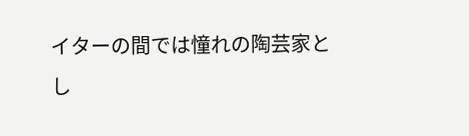イターの間では憧れの陶芸家とし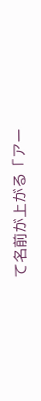て名前が上がる「アー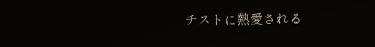チストに熱愛される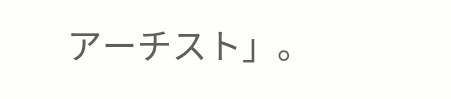アーチスト」。